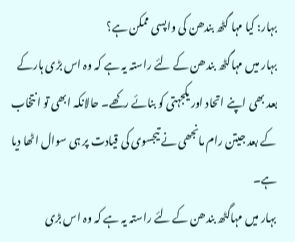بہار: کیا مہا گٹھ بندھن کی واپسی ممکن ہے؟
بہار میں مہاگٹھ بندھن کے لئے راستہ یہ ہے کہ وہ اس بڑی ہارکے بعد بھی اپنے اتحاد اور یکجہتی کو بنائے رکھے۔ حالانکہ ابھی تو انتخاب کے بعد جیتن رام مانجھی نے تیجسوی کی قیادت پر ہی سوال اٹھا دیا ہے۔
بہار میں مہاگٹھ بندھن کے لئے راستہ یہ ہے کہ وہ اس بڑی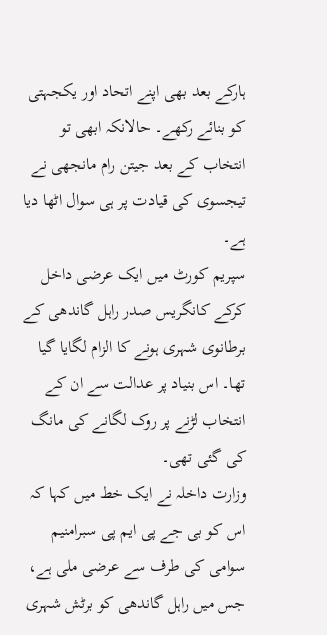ہارکے بعد بھی اپنے اتحاد اور یکجہتی کو بنائے رکھے۔ حالانکہ ابھی تو انتخاب کے بعد جیتن رام مانجھی نے تیجسوی کی قیادت پر ہی سوال اٹھا دیا ہے۔
سپریم کورٹ میں ایک عرضی داخل کرکے کانگریس صدر راہل گاندھی کے برطانوی شہری ہونے کا الزام لگایا گیا تھا۔ اس بنیاد پر عدالت سے ان کے انتخاب لڑنے پر روک لگانے کی مانگ کی گئی تھی۔
وزارت داخلہ نے ایک خط میں کہا کہ اس کو بی جے پی ایم پی سبرامنیم سوامی کی طرف سے عرضی ملی ہے، جس میں راہل گاندھی کو برٹش شہری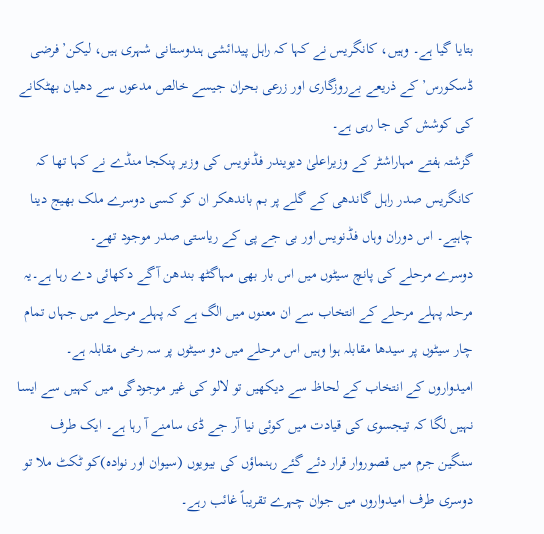بتایا گیا ہے۔ وہیں، کانگریس نے کہا کہ راہل پیدائشی ہندوستانی شہری ہیں، لیکن’فرضی ڈسکورس’کے ذریعے بےروزگاری اور زرعی بحران جیسے خالص مدعوں سے دھیان بھٹکانے کی کوشش کی جا رہی ہے۔
گزشتہ ہفتے مہاراشٹر کے وزیراعلیٰ دیویندر فڈنویس کی وزیر پنکجا منڈے نے کہا تھا کہ کانگریس صدر راہل گاندھی کے گلے پر بم باندھکر ان کو کسی دوسرے ملک بھیج دینا چاہیے۔ اس دوران وہاں فڈنویس اور بی جے پی کے ریاستی صدر موجود تھے۔
دوسرے مرحلے کی پانچ سیٹوں میں اس بار بھی مہاگٹھ بندھن آگے دکھائی دے رہا ہے۔یہ مرحلہ پہلے مرحلے کے انتخاب سے ان معنوں میں الگ ہے کہ پہلے مرحلے میں جہاں تمام چار سیٹوں پر سیدھا مقابلہ ہوا وہیں اس مرحلے میں دو سیٹوں پر سہ رخی مقابلہ ہے۔
امیدواروں کے انتخاب کے لحاظ سے دیکھیں تو لالو کی غیر موجودگی میں کہیں سے ایسا نہیں لگا کہ تیجسوی کی قیادت میں کوئی نیا آر جے ڈی سامنے آ رہا ہے۔ ایک طرف سنگین جرم میں قصوروار قرار دئے گئے رہنماؤں کی بیویوں (سیوان اور نوادہ)کو ٹکٹ ملا تو دوسری طرف امیدواروں میں جوان چہرے تقریباً غائب رہے۔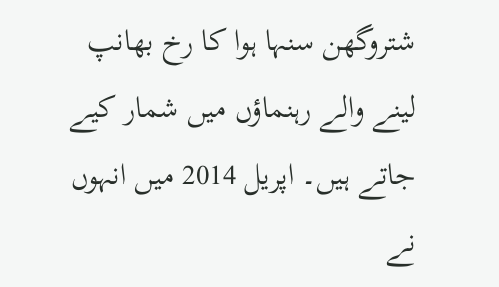شتروگھن سنہا ہوا کا رخ بھانپ لینے والے رہنماؤں میں شمار کیے جاتے ہیں۔ اپریل 2014 میں انہوں نے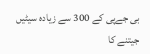بی جےپی کے 300 سے زیادہ سیٹیں جیتنے کا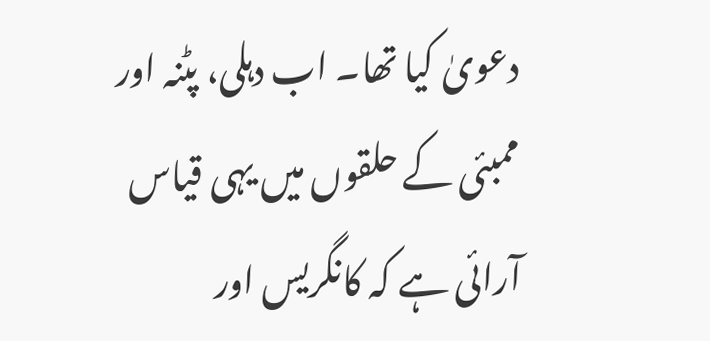دعویٰ کیا تھا۔ اب دہلی، پٹنہ اور ممبئی کے حلقوں میں یہی قیاس آرائی ہے کہ کانگریس اور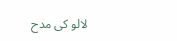لالو کی مدح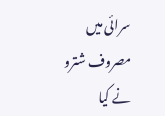سرائی میں مصروف شترو نے کیا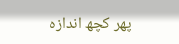پھر کچھ اندازہ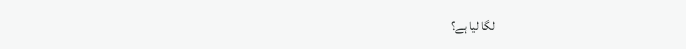لگا لیا ہے؟